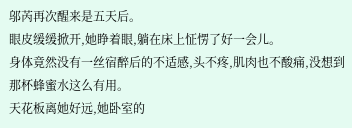邬芮再次醒来是五天后。
眼皮缓缓掀开,她睁着眼,躺在床上怔愣了好一会儿。
身体竟然没有一丝宿醉后的不适感,头不疼,肌肉也不酸痛,没想到那杯蜂蜜水这么有用。
天花板离她好远,她卧室的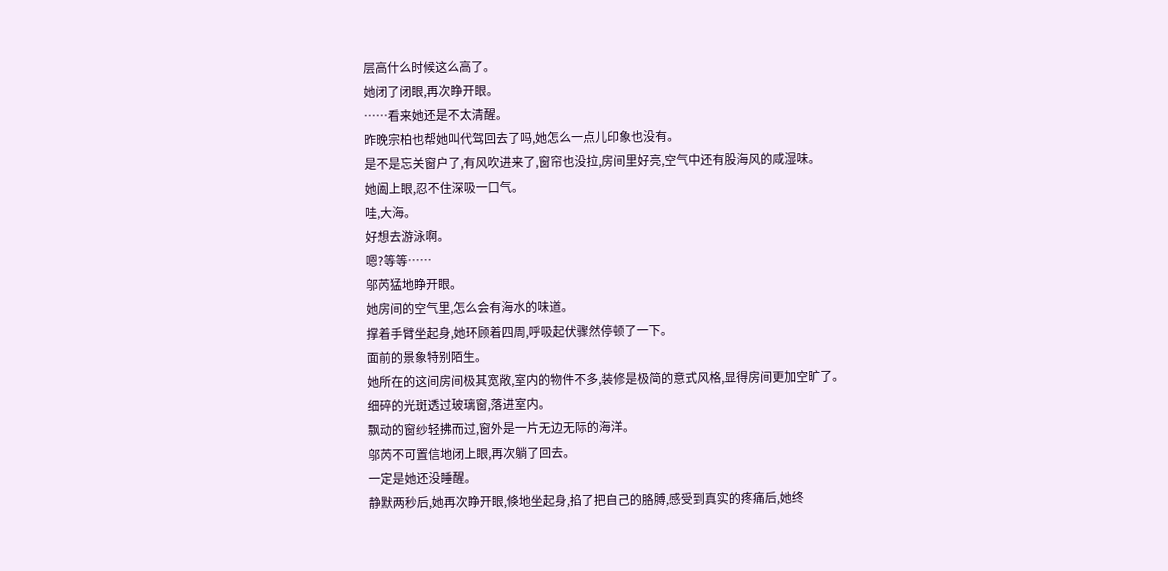层高什么时候这么高了。
她闭了闭眼,再次睁开眼。
……看来她还是不太清醒。
昨晚宗柏也帮她叫代驾回去了吗,她怎么一点儿印象也没有。
是不是忘关窗户了,有风吹进来了,窗帘也没拉,房间里好亮,空气中还有股海风的咸湿味。
她阖上眼,忍不住深吸一口气。
哇,大海。
好想去游泳啊。
嗯?等等……
邬芮猛地睁开眼。
她房间的空气里,怎么会有海水的味道。
撑着手臂坐起身,她环顾着四周,呼吸起伏骤然停顿了一下。
面前的景象特别陌生。
她所在的这间房间极其宽敞,室内的物件不多,装修是极简的意式风格,显得房间更加空旷了。
细碎的光斑透过玻璃窗,落进室内。
飘动的窗纱轻拂而过,窗外是一片无边无际的海洋。
邬芮不可置信地闭上眼,再次躺了回去。
一定是她还没睡醒。
静默两秒后,她再次睁开眼,倏地坐起身,掐了把自己的胳膊,感受到真实的疼痛后,她终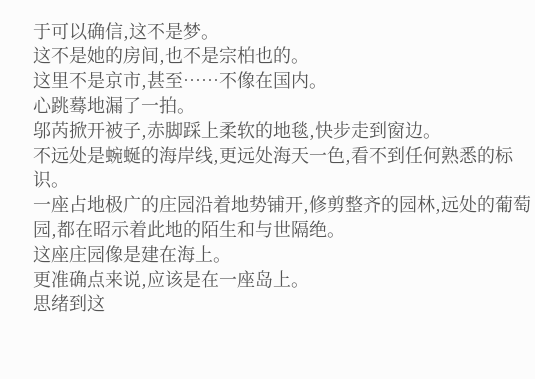于可以确信,这不是梦。
这不是她的房间,也不是宗柏也的。
这里不是京市,甚至……不像在国内。
心跳蓦地漏了一拍。
邬芮掀开被子,赤脚踩上柔软的地毯,快步走到窗边。
不远处是蜿蜒的海岸线,更远处海天一色,看不到任何熟悉的标识。
一座占地极广的庄园沿着地势铺开,修剪整齐的园林,远处的葡萄园,都在昭示着此地的陌生和与世隔绝。
这座庄园像是建在海上。
更准确点来说,应该是在一座岛上。
思绪到这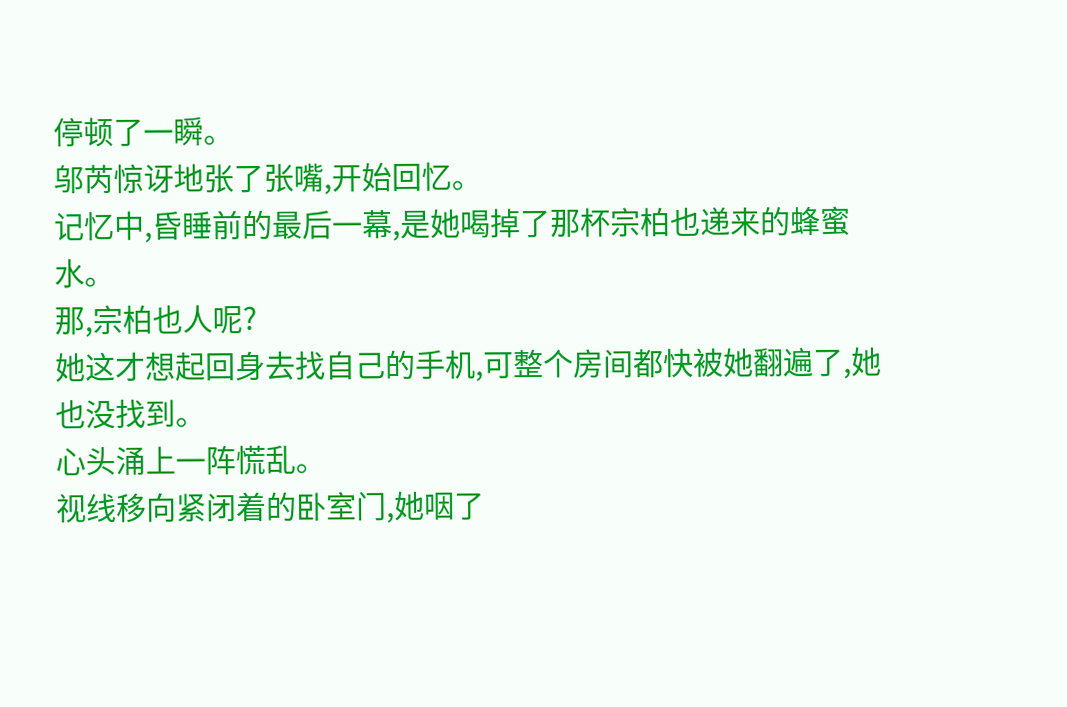停顿了一瞬。
邬芮惊讶地张了张嘴,开始回忆。
记忆中,昏睡前的最后一幕,是她喝掉了那杯宗柏也递来的蜂蜜水。
那,宗柏也人呢?
她这才想起回身去找自己的手机,可整个房间都快被她翻遍了,她也没找到。
心头涌上一阵慌乱。
视线移向紧闭着的卧室门,她咽了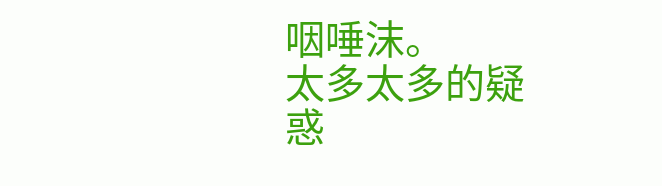咽唾沫。
太多太多的疑惑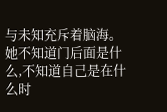与未知充斥着脑海。
她不知道门后面是什么,不知道自己是在什么时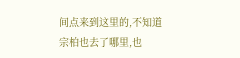间点来到这里的,不知道宗柏也去了哪里,也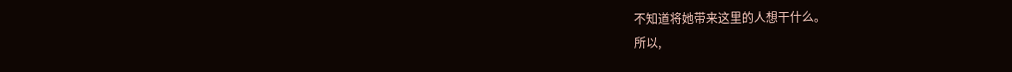不知道将她带来这里的人想干什么。
所以,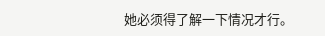她必须得了解一下情况才行。